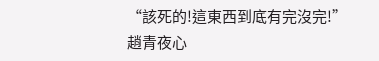“該死的!這東西到底有完沒完!”
趙青夜心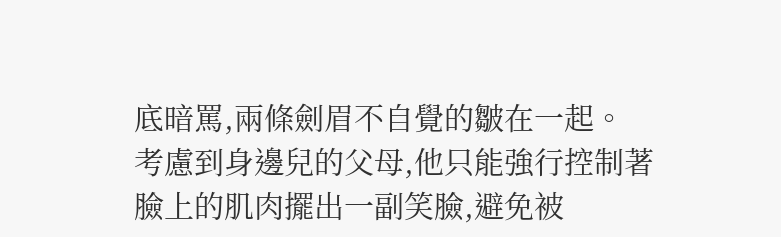底暗罵,兩條劍眉不自覺的皺在一起。
考慮到身邊兒的父母,他只能強行控制著臉上的肌肉擺出一副笑臉,避免被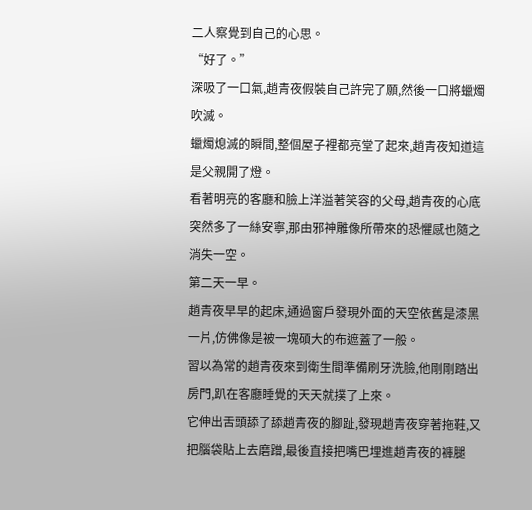二人察覺到自己的心思。
“好了。”
深吸了一口氣,趙青夜假裝自己許完了願,然後一口將蠟燭吹滅。
蠟燭熄滅的瞬間,整個屋子裡都亮堂了起來,趙青夜知道這是父親開了燈。
看著明亮的客廳和臉上洋溢著笑容的父母,趙青夜的心底突然多了一絲安寧,那由邪神雕像所帶來的恐懼感也隨之消失一空。
第二天一早。
趙青夜早早的起床,通過窗戶發現外面的天空依舊是漆黑一片,仿佛像是被一塊碩大的布遮蓋了一般。
習以為常的趙青夜來到衛生間準備刷牙洗臉,他剛剛踏出房門,趴在客廳睡覺的天天就撲了上來。
它伸出舌頭舔了舔趙青夜的腳趾,發現趙青夜穿著拖鞋,又把腦袋貼上去磨蹭,最後直接把嘴巴埋進趙青夜的褲腿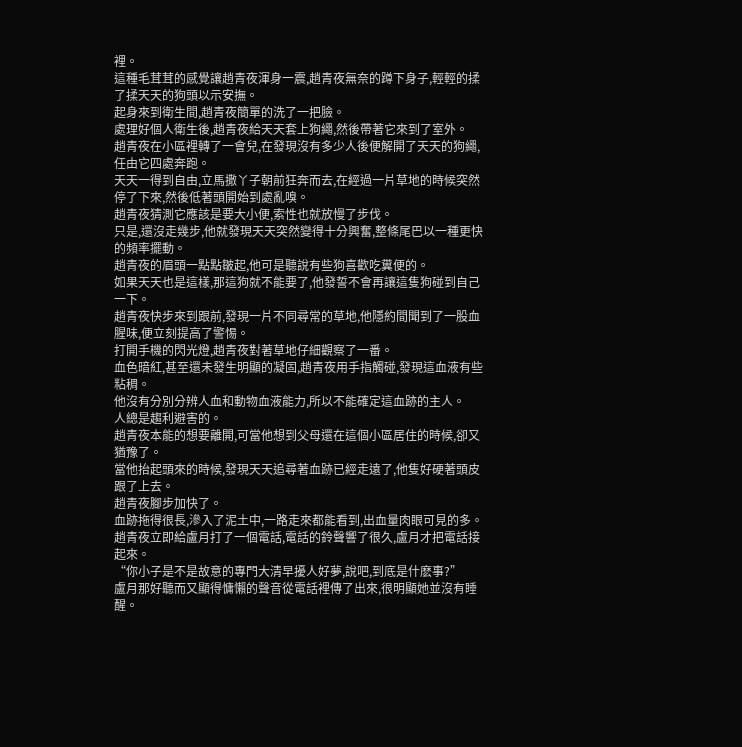裡。
這種毛茸茸的感覺讓趙青夜渾身一震,趙青夜無奈的蹲下身子,輕輕的揉了揉天天的狗頭以示安撫。
起身來到衛生間,趙青夜簡單的洗了一把臉。
處理好個人衛生後,趙青夜給天天套上狗繩,然後帶著它來到了室外。
趙青夜在小區裡轉了一會兒,在發現沒有多少人後便解開了天天的狗繩,任由它四處奔跑。
天天一得到自由,立馬撒丫子朝前狂奔而去,在經過一片草地的時候突然停了下來,然後低著頭開始到處亂嗅。
趙青夜猜測它應該是要大小便,索性也就放慢了步伐。
只是,還沒走幾步,他就發現天天突然變得十分興奮,整條尾巴以一種更快的頻率擺動。
趙青夜的眉頭一點點皺起,他可是聽說有些狗喜歡吃糞便的。
如果天天也是這樣,那這狗就不能要了,他發誓不會再讓這隻狗碰到自己一下。
趙青夜快步來到跟前,發現一片不同尋常的草地,他隱約間聞到了一股血腥味,便立刻提高了警惕。
打開手機的閃光燈,趙青夜對著草地仔細觀察了一番。
血色暗紅,甚至還未發生明顯的凝固,趙青夜用手指觸碰,發現這血液有些粘稠。
他沒有分別分辨人血和動物血液能力,所以不能確定這血跡的主人。
人總是趨利避害的。
趙青夜本能的想要離開,可當他想到父母還在這個小區居住的時候,卻又猶豫了。
當他抬起頭來的時候,發現天天追尋著血跡已經走遠了,他隻好硬著頭皮跟了上去。
趙青夜腳步加快了。
血跡拖得很長,滲入了泥土中,一路走來都能看到,出血量肉眼可見的多。
趙青夜立即給盧月打了一個電話,電話的鈴聲響了很久,盧月才把電話接起來。
“你小子是不是故意的專門大清早擾人好夢,說吧,到底是什麽事?”
盧月那好聽而又顯得慵懶的聲音從電話裡傳了出來,很明顯她並沒有睡醒。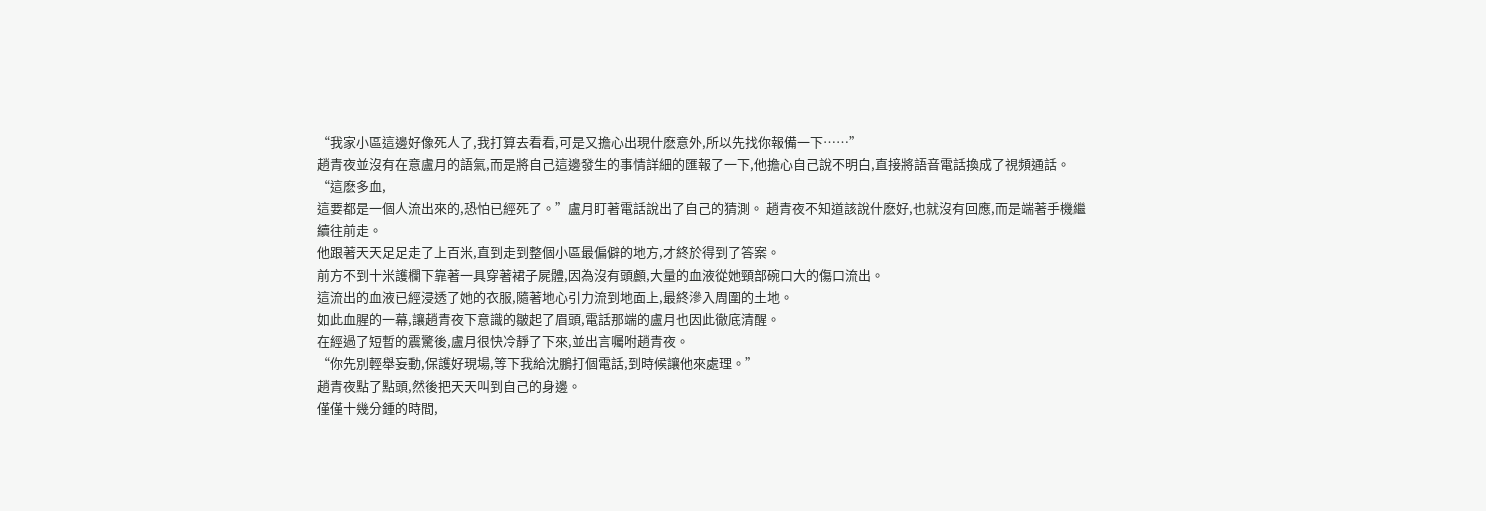“我家小區這邊好像死人了,我打算去看看,可是又擔心出現什麽意外,所以先找你報備一下……”
趙青夜並沒有在意盧月的語氣,而是將自己這邊發生的事情詳細的匯報了一下,他擔心自己說不明白,直接將語音電話換成了視頻通話。
“這麽多血,
這要都是一個人流出來的,恐怕已經死了。”盧月盯著電話說出了自己的猜測。 趙青夜不知道該說什麽好,也就沒有回應,而是端著手機繼續往前走。
他跟著天天足足走了上百米,直到走到整個小區最偏僻的地方,才終於得到了答案。
前方不到十米護欄下靠著一具穿著裙子屍體,因為沒有頭顱,大量的血液從她頸部碗口大的傷口流出。
這流出的血液已經浸透了她的衣服,隨著地心引力流到地面上,最終滲入周圍的土地。
如此血腥的一幕,讓趙青夜下意識的皺起了眉頭,電話那端的盧月也因此徹底清醒。
在經過了短暫的震驚後,盧月很快冷靜了下來,並出言囑咐趙青夜。
“你先別輕舉妄動,保護好現場,等下我給沈鵬打個電話,到時候讓他來處理。”
趙青夜點了點頭,然後把天天叫到自己的身邊。
僅僅十幾分鍾的時間,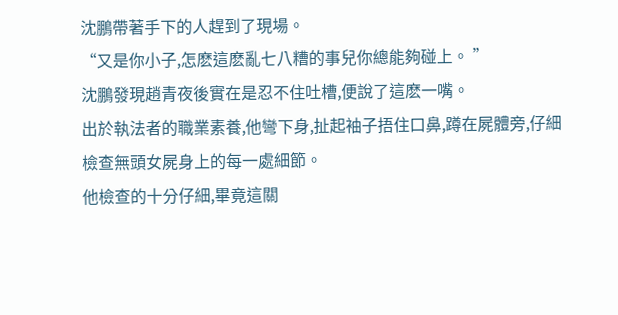沈鵬帶著手下的人趕到了現場。
“又是你小子,怎麽這麽亂七八糟的事兒你總能夠碰上。 ”
沈鵬發現趙青夜後實在是忍不住吐槽,便說了這麽一嘴。
出於執法者的職業素養,他彎下身,扯起袖子捂住口鼻,蹲在屍體旁,仔細檢查無頭女屍身上的每一處細節。
他檢查的十分仔細,畢竟這關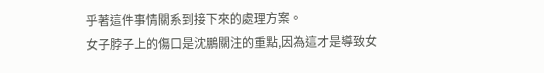乎著這件事情關系到接下來的處理方案。
女子脖子上的傷口是沈鵬關注的重點,因為這才是導致女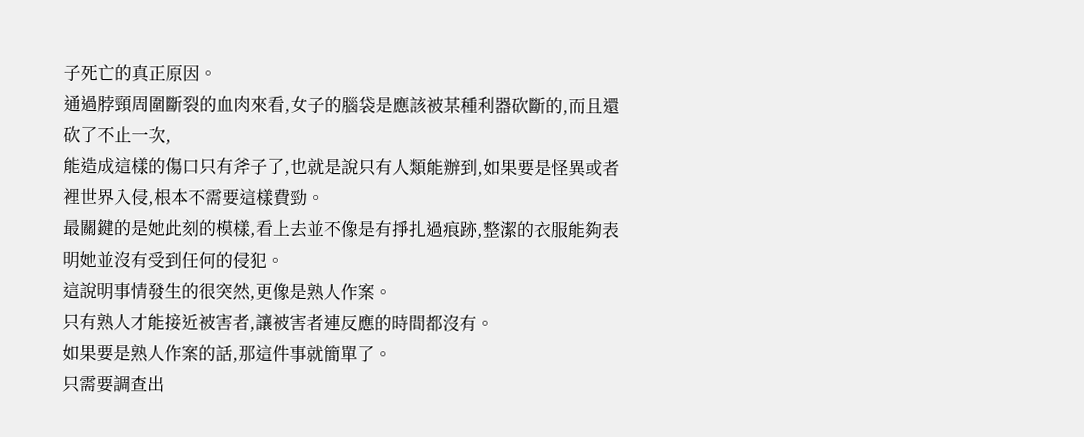子死亡的真正原因。
通過脖頸周圍斷裂的血肉來看,女子的腦袋是應該被某種利器砍斷的,而且還砍了不止一次,
能造成這樣的傷口只有斧子了,也就是說只有人類能辦到,如果要是怪異或者裡世界入侵,根本不需要這樣費勁。
最關鍵的是她此刻的模樣,看上去並不像是有掙扎過痕跡,整潔的衣服能夠表明她並沒有受到任何的侵犯。
這說明事情發生的很突然,更像是熟人作案。
只有熟人才能接近被害者,讓被害者連反應的時間都沒有。
如果要是熟人作案的話,那這件事就簡單了。
只需要調查出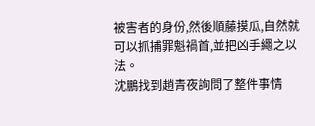被害者的身份,然後順藤摸瓜,自然就可以抓捕罪魁禍首,並把凶手繩之以法。
沈鵬找到趙青夜詢問了整件事情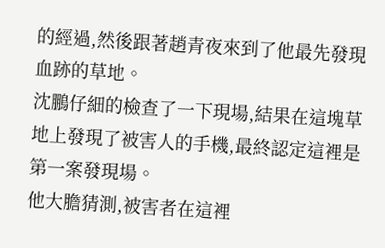的經過,然後跟著趙青夜來到了他最先發現血跡的草地。
沈鵬仔細的檢查了一下現場,結果在這塊草地上發現了被害人的手機,最終認定這裡是第一案發現場。
他大膽猜測,被害者在這裡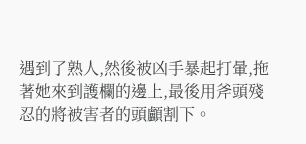遇到了熟人,然後被凶手暴起打暈,拖著她來到護欄的邊上,最後用斧頭殘忍的將被害者的頭顱割下。